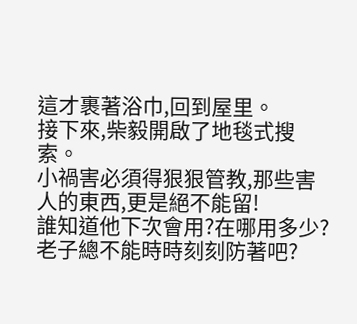這才裹著浴巾,回到屋里。
接下來,柴毅開啟了地毯式搜索。
小禍害必須得狠狠管教,那些害人的東西,更是絕不能留!
誰知道他下次會用?在哪用多少?老子總不能時時刻刻防著吧?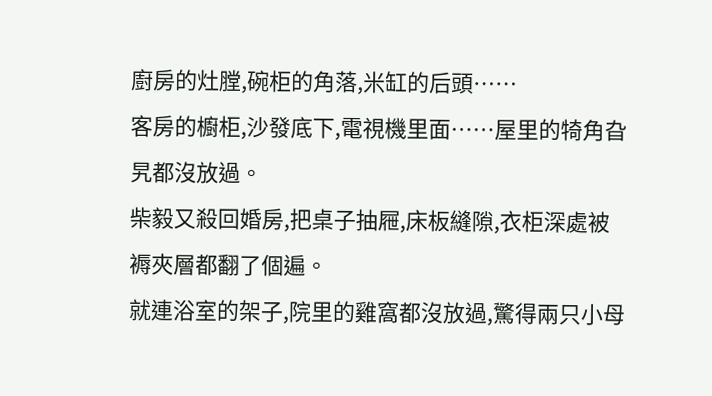廚房的灶膛,碗柜的角落,米缸的后頭……
客房的櫥柜,沙發底下,電視機里面……屋里的犄角旮旯都沒放過。
柴毅又殺回婚房,把桌子抽屜,床板縫隙,衣柜深處被褥夾層都翻了個遍。
就連浴室的架子,院里的雞窩都沒放過,驚得兩只小母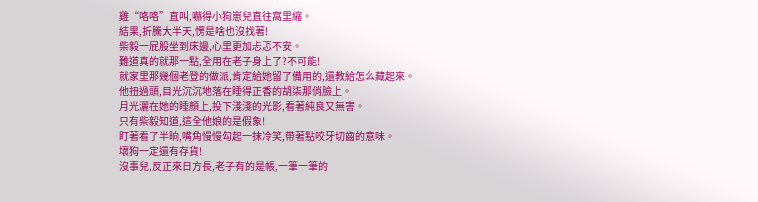雞“咯咯”直叫,嚇得小狗崽兒直往窩里縮。
結果,折騰大半天,愣是啥也沒找著!
柴毅一屁股坐到床邊,心里更加忐忑不安。
難道真的就那一點,全用在老子身上了?不可能!
就家里那幾個老登的做派,肯定給她留了備用的,還教給怎么藏起來。
他扭過頭,目光沉沉地落在睡得正香的胡柒那俏臉上。
月光灑在她的睡顏上,投下淺淺的光影,看著純良又無害。
只有柴毅知道,這全他娘的是假象!
盯著看了半晌,嘴角慢慢勾起一抹冷笑,帶著點咬牙切齒的意味。
壞狗一定還有存貨!
沒事兒,反正來日方長,老子有的是帳,一筆一筆的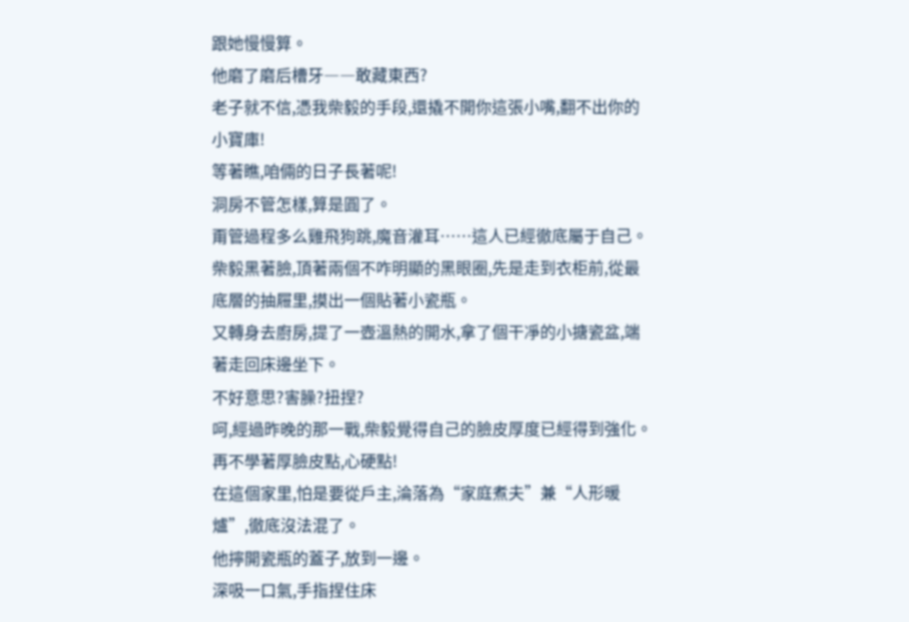跟她慢慢算。
他磨了磨后槽牙――敢藏東西?
老子就不信,憑我柴毅的手段,還撬不開你這張小嘴,翻不出你的小寶庫!
等著瞧,咱倆的日子長著呢!
洞房不管怎樣,算是圓了。
甭管過程多么雞飛狗跳,魔音灌耳……這人已經徹底屬于自己。
柴毅黑著臉,頂著兩個不咋明顯的黑眼圈,先是走到衣柜前,從最底層的抽屜里,摸出一個貼著小瓷瓶。
又轉身去廚房,提了一壺溫熱的開水,拿了個干凈的小搪瓷盆,端著走回床邊坐下。
不好意思?害臊?扭捏?
呵,經過昨晚的那一戰,柴毅覺得自己的臉皮厚度已經得到強化。
再不學著厚臉皮點,心硬點!
在這個家里,怕是要從戶主,淪落為“家庭煮夫”兼“人形暖爐”,徹底沒法混了。
他擰開瓷瓶的蓋子,放到一邊。
深吸一口氣,手指捏住床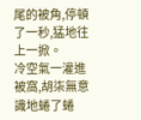尾的被角,停頓了一秒,猛地往上一掀。
冷空氣一灌進被窩,胡柒無意識地蜷了蜷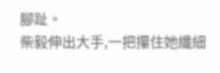腳趾。
柴毅伸出大手,一把攥住她纖細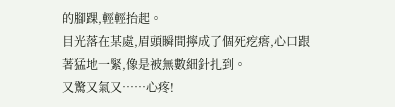的腳踝,輕輕抬起。
目光落在某處,眉頭瞬間擰成了個死疙瘩,心口跟著猛地一緊,像是被無數細針扎到。
又驚又氣又……心疼!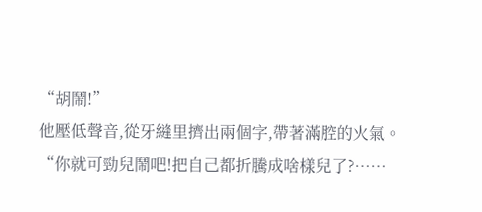“胡鬧!”
他壓低聲音,從牙縫里擠出兩個字,帶著滿腔的火氣。
“你就可勁兒鬧吧!把自己都折騰成啥樣兒了?……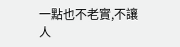一點也不老實,不讓人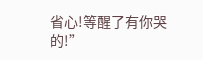省心!等醒了有你哭的!”